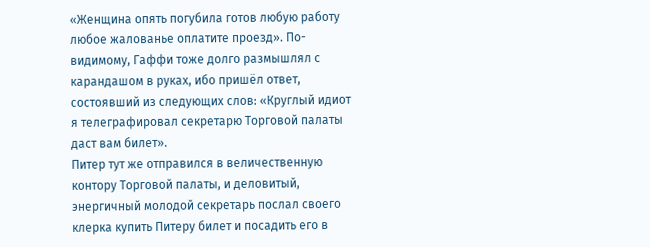«Женщина опять погубила готов любую работу любое жалованье оплатите проезд». По-видимому, Гаффи тоже долго размышлял с карандашом в руках, ибо пришёл ответ, состоявший из следующих слов: «Круглый идиот я телеграфировал секретарю Торговой палаты даст вам билет».
Питер тут же отправился в величественную контору Торговой палаты, и деловитый, энергичный молодой секретарь послал своего клерка купить Питеру билет и посадить его в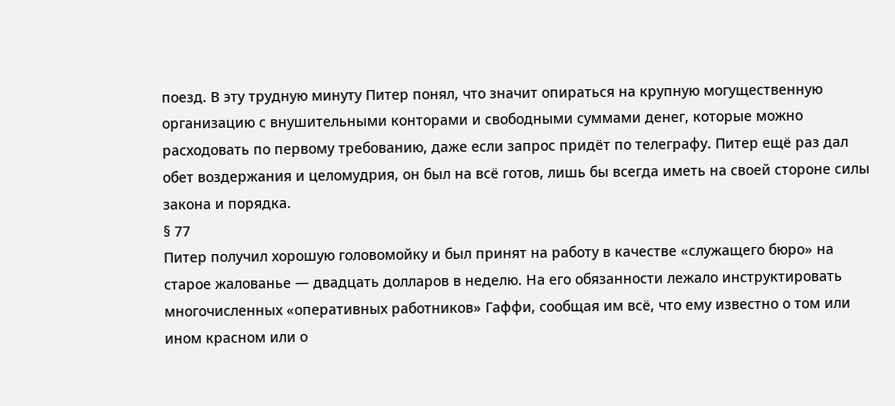поезд. В эту трудную минуту Питер понял, что значит опираться на крупную могущественную организацию с внушительными конторами и свободными суммами денег, которые можно расходовать по первому требованию, даже если запрос придёт по телеграфу. Питер ещё раз дал обет воздержания и целомудрия, он был на всё готов, лишь бы всегда иметь на своей стороне силы закона и порядка.
§ 77
Питер получил хорошую головомойку и был принят на работу в качестве «служащего бюро» на старое жалованье — двадцать долларов в неделю. На его обязанности лежало инструктировать многочисленных «оперативных работников» Гаффи, сообщая им всё, что ему известно о том или ином красном или о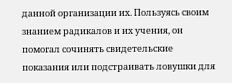данной организации их. Пользуясь своим знанием радикалов и их учения, он помогал сочинять свидетельские показания или подстраивать ловушки для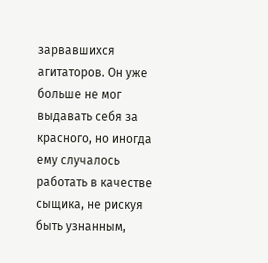зарвавшихся агитаторов. Он уже больше не мог выдавать себя за красного, но иногда ему случалось работать в качестве сыщика, не рискуя быть узнанным,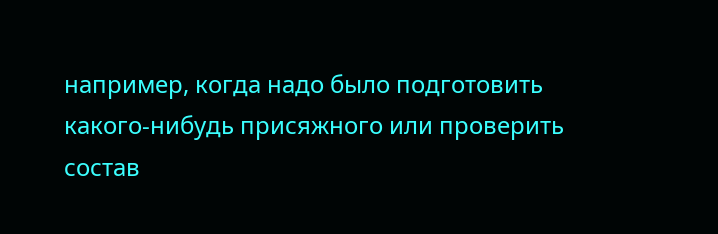например, когда надо было подготовить какого-нибудь присяжного или проверить состав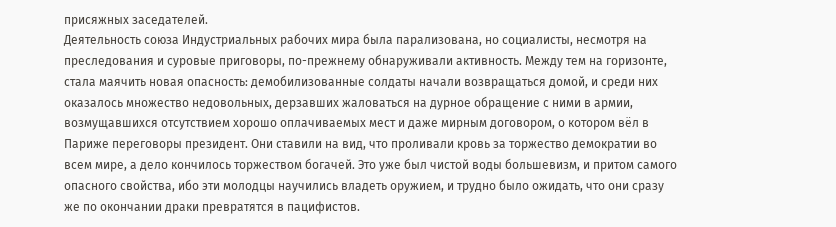присяжных заседателей.
Деятельность союза Индустриальных рабочих мира была парализована, но социалисты, несмотря на преследования и суровые приговоры, по-прежнему обнаруживали активность. Между тем на горизонте, стала маячить новая опасность: демобилизованные солдаты начали возвращаться домой, и среди них оказалось множество недовольных, дерзавших жаловаться на дурное обращение с ними в армии, возмущавшихся отсутствием хорошо оплачиваемых мест и даже мирным договором, о котором вёл в Париже переговоры президент. Они ставили на вид, что проливали кровь за торжество демократии во всем мире, а дело кончилось торжеством богачей. Это уже был чистой воды большевизм, и притом самого опасного свойства, ибо эти молодцы научились владеть оружием, и трудно было ожидать, что они сразу же по окончании драки превратятся в пацифистов.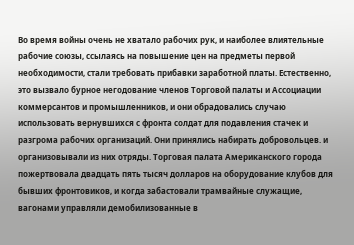Во время войны очень не хватало рабочих рук, и наиболее влиятельные рабочие союзы, ссылаясь на повышение цен на предметы первой необходимости, стали требовать прибавки заработной платы. Естественно, это вызвало бурное негодование членов Торговой палаты и Ассоциации коммерсантов и промышленников, и они обрадовались случаю использовать вернувшихся с фронта солдат для подавления стачек и разгрома рабочих организаций. Они принялись набирать добровольцев. и организовывали из них отряды. Торговая палата Американского города пожертвовала двадцать пять тысяч долларов на оборудование клубов для бывших фронтовиков, и когда забастовали трамвайные служащие, вагонами управляли демобилизованные в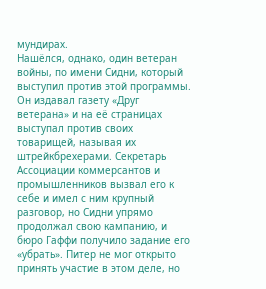мундирах.
Нашёлся, однако, один ветеран войны, по имени Сидни, который выступил против этой программы. Он издавал газету «Друг ветерана» и на её страницах выступал против своих товарищей, называя их штрейкбрехерами. Секретарь Ассоциации коммерсантов и промышленников вызвал его к себе и имел с ним крупный разговор, но Сидни упрямо продолжал свою кампанию, и бюро Гаффи получило задание его «убрать». Питер не мог открыто принять участие в этом деле, но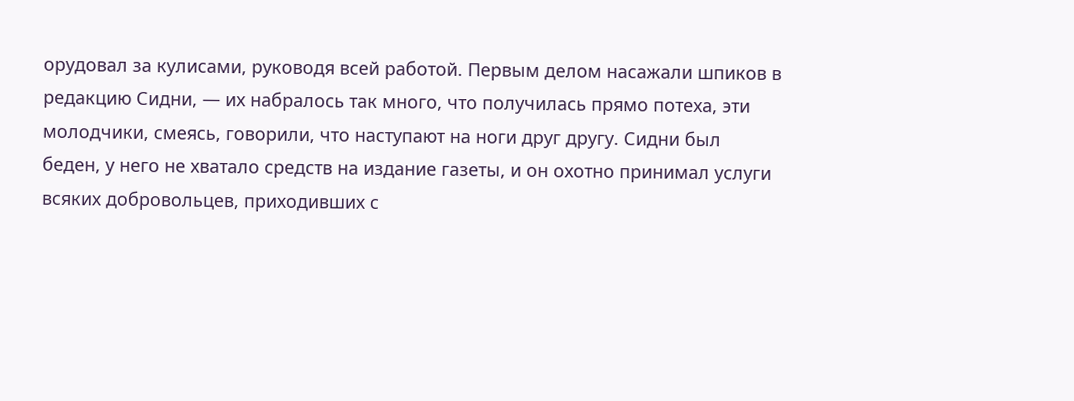орудовал за кулисами, руководя всей работой. Первым делом насажали шпиков в редакцию Сидни, — их набралось так много, что получилась прямо потеха, эти молодчики, смеясь, говорили, что наступают на ноги друг другу. Сидни был беден, у него не хватало средств на издание газеты, и он охотно принимал услуги всяких добровольцев, приходивших с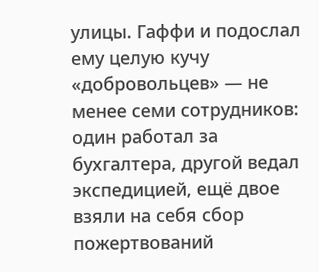улицы. Гаффи и подослал ему целую кучу «добровольцев» — не менее семи сотрудников: один работал за бухгалтера, другой ведал экспедицией, ещё двое взяли на себя сбор пожертвований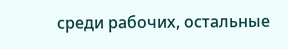среди рабочих, остальные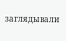заглядывали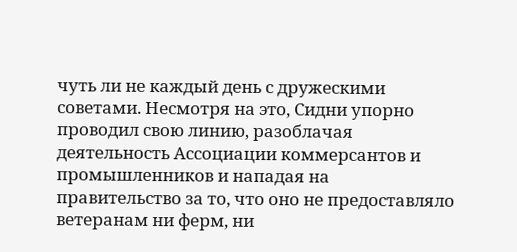чуть ли не каждый день с дружескими советами. Несмотря на это, Сидни упорно проводил свою линию, разоблачая деятельность Ассоциации коммерсантов и промышленников и нападая на правительство за то, что оно не предоставляло ветеранам ни ферм, ни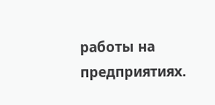работы на предприятиях.